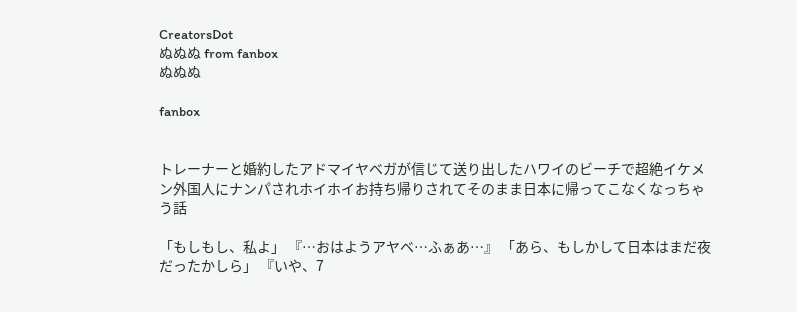CreatorsDot
ぬぬぬ from fanbox
ぬぬぬ

fanbox


トレーナーと婚約したアドマイヤベガが信じて送り出したハワイのビーチで超絶イケメン外国人にナンパされホイホイお持ち帰りされてそのまま日本に帰ってこなくなっちゃう話

「もしもし、私よ」 『…おはようアヤベ…ふぁあ…』 「あら、もしかして日本はまだ夜だったかしら」 『いや、7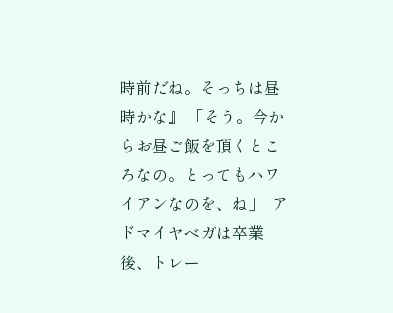時前だね。そっちは昼時かな』 「そう。今からお昼ご飯を頂くところなの。とってもハワイアンなのを、ね」  アドマイヤベガは卒業後、トレー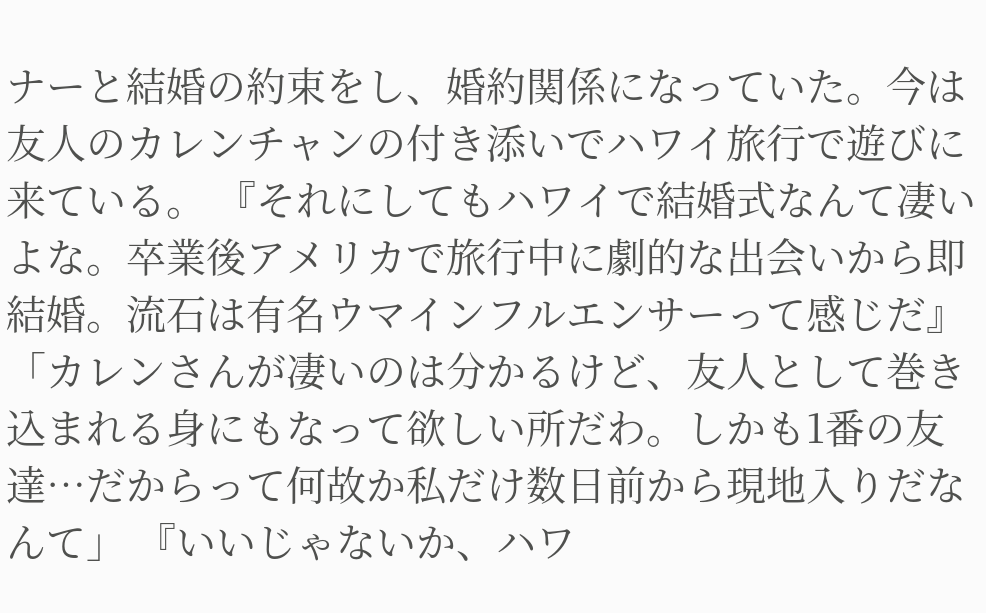ナーと結婚の約束をし、婚約関係になっていた。今は友人のカレンチャンの付き添いでハワイ旅行で遊びに来ている。 『それにしてもハワイで結婚式なんて凄いよな。卒業後アメリカで旅行中に劇的な出会いから即結婚。流石は有名ウマインフルエンサーって感じだ』 「カレンさんが凄いのは分かるけど、友人として巻き込まれる身にもなって欲しい所だわ。しかも1番の友達…だからって何故か私だけ数日前から現地入りだなんて」 『いいじゃないか、ハワ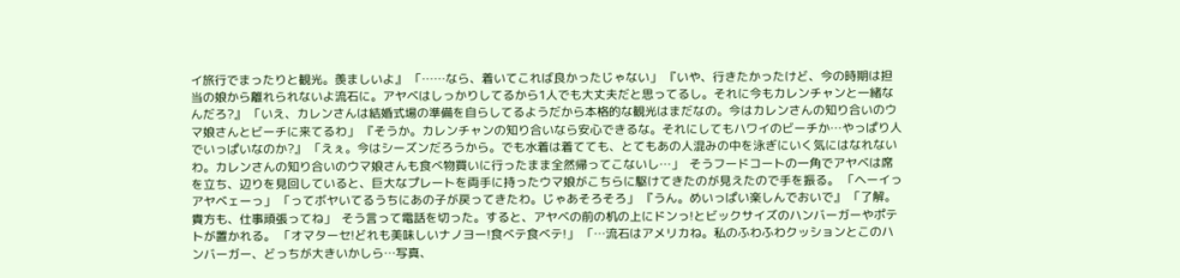イ旅行でまったりと観光。羨ましいよ』 「……なら、着いてこれば良かったじゃない」 『いや、行きたかったけど、今の時期は担当の娘から離れられないよ流石に。アヤベはしっかりしてるから1人でも大丈夫だと思ってるし。それに今もカレンチャンと一緒なんだろ?』 「いえ、カレンさんは結婚式場の準備を自らしてるようだから本格的な観光はまだなの。今はカレンさんの知り合いのウマ娘さんとビーチに来てるわ」 『そうか。カレンチャンの知り合いなら安心できるな。それにしてもハワイのビーチか…やっぱり人でいっぱいなのか?』 「えぇ。今はシーズンだろうから。でも水着は着てても、とてもあの人混みの中を泳ぎにいく気にはなれないわ。カレンさんの知り合いのウマ娘さんも食べ物買いに行ったまま全然帰ってこないし…」  そうフードコートの一角でアヤベは席を立ち、辺りを見回していると、巨大なプレートを両手に持ったウマ娘がこちらに駆けてきたのが見えたので手を振る。 「ヘーイっアヤベェーっ」 「ってボヤいてるうちにあの子が戻ってきたわ。じゃあそろそろ」 『うん。めいっぱい楽しんでおいで』 「了解。貴方も、仕事頑張ってね」  そう言って電話を切った。すると、アヤベの前の机の上にドンっ!とビックサイズのハンバーガーやポテトが置かれる。 「オマターセ!どれも美味しいナノヨー!食べテ食べテ!」 「…流石はアメリカね。私のふわふわクッションとこのハンバーガー、どっちが大きいかしら…写真、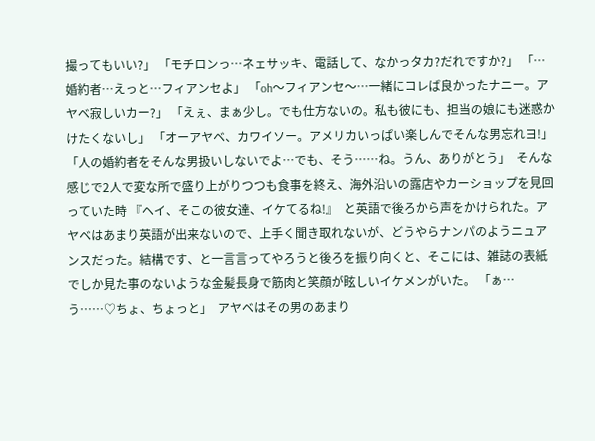撮ってもいい?」 「モチロンっ…ネェサッキ、電話して、なかっタカ?だれですか?」 「…婚約者…えっと…フィアンセよ」 「oh〜フィアンセ〜…一緒にコレば良かったナニー。アヤベ寂しいカー?」 「えぇ、まぁ少し。でも仕方ないの。私も彼にも、担当の娘にも迷惑かけたくないし」 「オーアヤベ、カワイソー。アメリカいっぱい楽しんでそんな男忘れヨ!」 「人の婚約者をそんな男扱いしないでよ…でも、そう……ね。うん、ありがとう」  そんな感じで2人で変な所で盛り上がりつつも食事を終え、海外沿いの露店やカーショップを見回っていた時 『ヘイ、そこの彼女達、イケてるね!』  と英語で後ろから声をかけられた。アヤベはあまり英語が出来ないので、上手く聞き取れないが、どうやらナンパのようニュアンスだった。結構です、と一言言ってやろうと後ろを振り向くと、そこには、雑誌の表紙でしか見た事のないような金髪長身で筋肉と笑顔が眩しいイケメンがいた。 「ぁ…う……♡ちょ、ちょっと」  アヤベはその男のあまり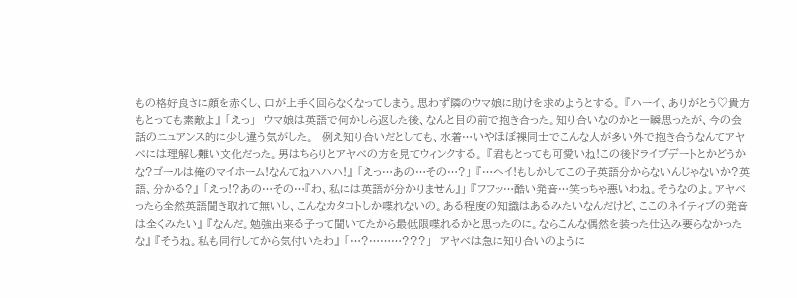もの格好良さに顔を赤くし、口が上手く回らなくなってしまう。思わず隣のウマ娘に助けを求めようとする。 『ハーイ、ありがとう♡貴方もとっても素敵よ』 「えっ」  ウマ娘は英語で何かしら返した後、なんと目の前で抱き合った。知り合いなのかと一瞬思ったが、今の会話のニュアンス的に少し違う気がした。  例え知り合いだとしても、水着…いやほぼ裸同士でこんな人が多い外で抱き合うなんてアヤベには理解し難い文化だった。男はちらりとアヤベの方を見てウィンクする。 『君もとっても可愛いね!この後ドライブデートとかどうかな?ゴールは俺のマイホーム!なんてねハハハ!』 「えっ…あの…その…?」 『…ヘイ!もしかしてこの子英語分からないんじゃないか?英語、分かる?』 「えっ!?あの…その…『わ、私には英語が分かりません』」 『フフッ…酷い発音…笑っちゃ悪いわね。そうなのよ。アヤベったら全然英語聞き取れて無いし、こんなカタコトしか喋れないの。ある程度の知識はあるみたいなんだけど、ここのネイティブの発音は全くみたい』 『なんだ。勉強出来る子って聞いてたから最低限喋れるかと思ったのに。ならこんな偶然を装った仕込み要らなかったな』 『そうね。私も同行してから気付いたわ』 「…?………???」  アヤベは急に知り合いのように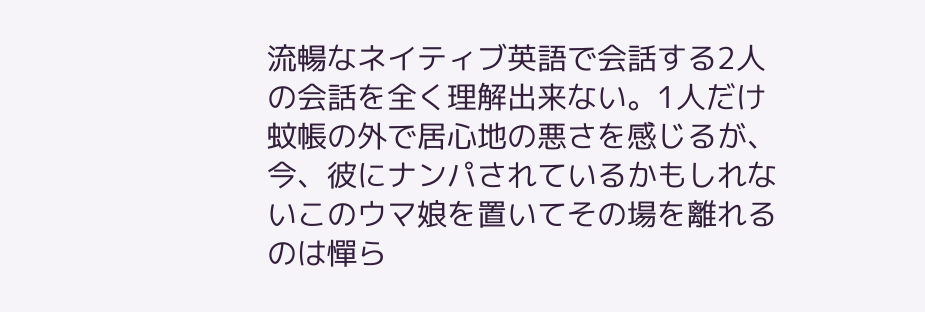流暢なネイティブ英語で会話する2人の会話を全く理解出来ない。1人だけ蚊帳の外で居心地の悪さを感じるが、今、彼にナンパされているかもしれないこのウマ娘を置いてその場を離れるのは憚ら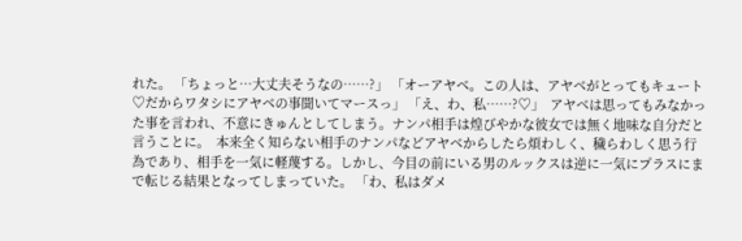れた。 「ちょっと…大丈夫そうなの……?」 「オーアヤベ。この人は、アヤベがとってもキュート♡だからワタシにアヤベの事聞いてマースっ」 「え、わ、私……?♡」  アヤベは思ってもみなかった事を言われ、不意にきゅんとしてしまう。ナンパ相手は煌びやかな彼女では無く地味な自分だと言うことに。  本来全く知らない相手のナンパなどアヤベからしたら煩わしく、穢らわしく思う行為であり、相手を一気に軽蔑する。しかし、今目の前にいる男のルックスは逆に一気にプラスにまで転じる結果となってしまっていた。 「わ、私はダメ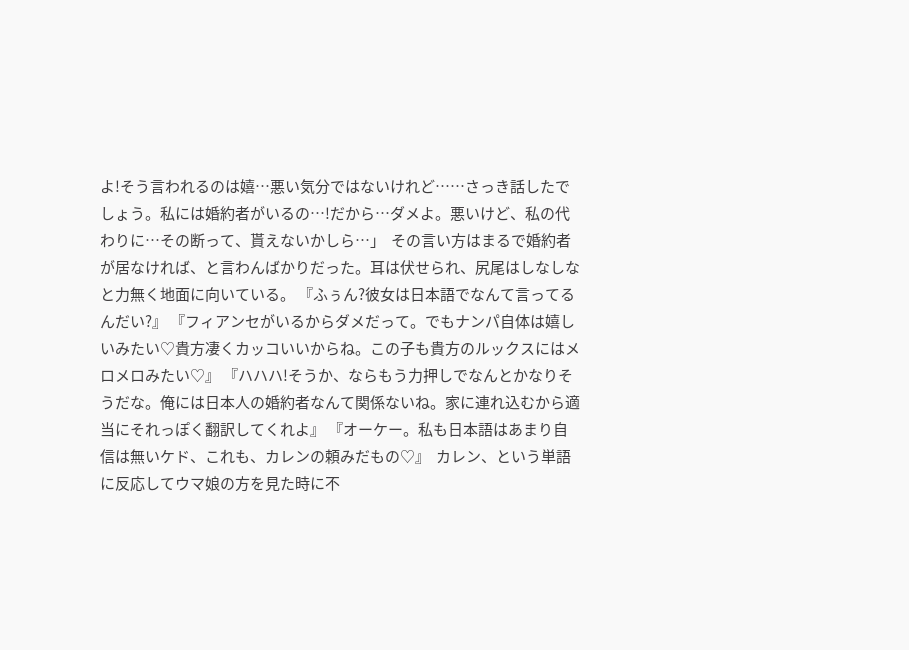よ!そう言われるのは嬉…悪い気分ではないけれど……さっき話したでしょう。私には婚約者がいるの…!だから…ダメよ。悪いけど、私の代わりに…その断って、貰えないかしら…」  その言い方はまるで婚約者が居なければ、と言わんばかりだった。耳は伏せられ、尻尾はしなしなと力無く地面に向いている。 『ふぅん?彼女は日本語でなんて言ってるんだい?』 『フィアンセがいるからダメだって。でもナンパ自体は嬉しいみたい♡貴方凄くカッコいいからね。この子も貴方のルックスにはメロメロみたい♡』 『ハハハ!そうか、ならもう力押しでなんとかなりそうだな。俺には日本人の婚約者なんて関係ないね。家に連れ込むから適当にそれっぽく翻訳してくれよ』 『オーケー。私も日本語はあまり自信は無いケド、これも、カレンの頼みだもの♡』  カレン、という単語に反応してウマ娘の方を見た時に不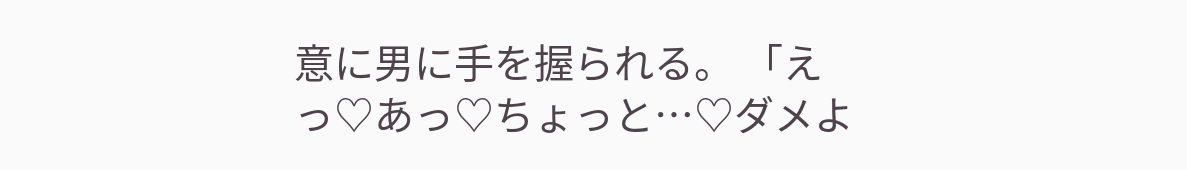意に男に手を握られる。 「えっ♡あっ♡ちょっと…♡ダメよ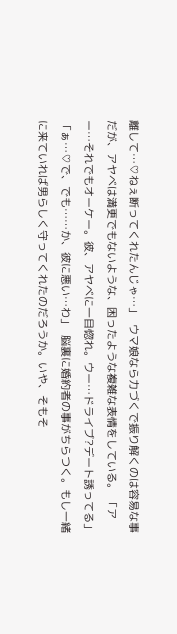離して…♡ねぇ断ってくれたんじゃ…」  ウマ娘なら力づくで振り解くのは容易な事だが、アヤベは満更でもないような、困ったような複雑な表情をしている。 「アー…それでもオーケー。彼、アヤベに一目惚れ。ウー…ドライブ?デート誘ってる」 「ぁ…♡で、でも……か、彼に悪い…わ」  脳裏に婚約者の事がちらつく。もし一緒に来ていれば男らしく守ってくれたのだろうか。いや、そもそ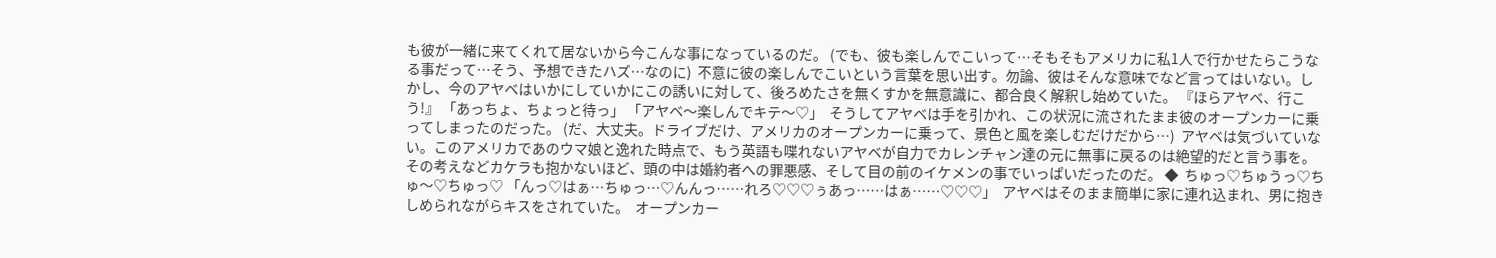も彼が一緒に来てくれて居ないから今こんな事になっているのだ。 (でも、彼も楽しんでこいって…そもそもアメリカに私1人で行かせたらこうなる事だって…そう、予想できたハズ…なのに)  不意に彼の楽しんでこいという言葉を思い出す。勿論、彼はそんな意味でなど言ってはいない。しかし、今のアヤベはいかにしていかにこの誘いに対して、後ろめたさを無くすかを無意識に、都合良く解釈し始めていた。 『ほらアヤベ、行こう!』 「あっちょ、ちょっと待っ」 「アヤベ〜楽しんでキテ〜♡」  そうしてアヤベは手を引かれ、この状況に流されたまま彼のオープンカーに乗ってしまったのだった。 (だ、大丈夫。ドライブだけ、アメリカのオープンカーに乗って、景色と風を楽しむだけだから…)  アヤベは気づいていない。このアメリカであのウマ娘と逸れた時点で、もう英語も喋れないアヤベが自力でカレンチャン達の元に無事に戻るのは絶望的だと言う事を。その考えなどカケラも抱かないほど、頭の中は婚約者への罪悪感、そして目の前のイケメンの事でいっぱいだったのだ。 ◆  ちゅっ♡ちゅうっ♡ちゅ〜♡ちゅっ♡ 「んっ♡はぁ…ちゅっ…♡んんっ……れろ♡♡♡ぅあっ……はぁ……♡♡♡」  アヤベはそのまま簡単に家に連れ込まれ、男に抱きしめられながらキスをされていた。  オープンカー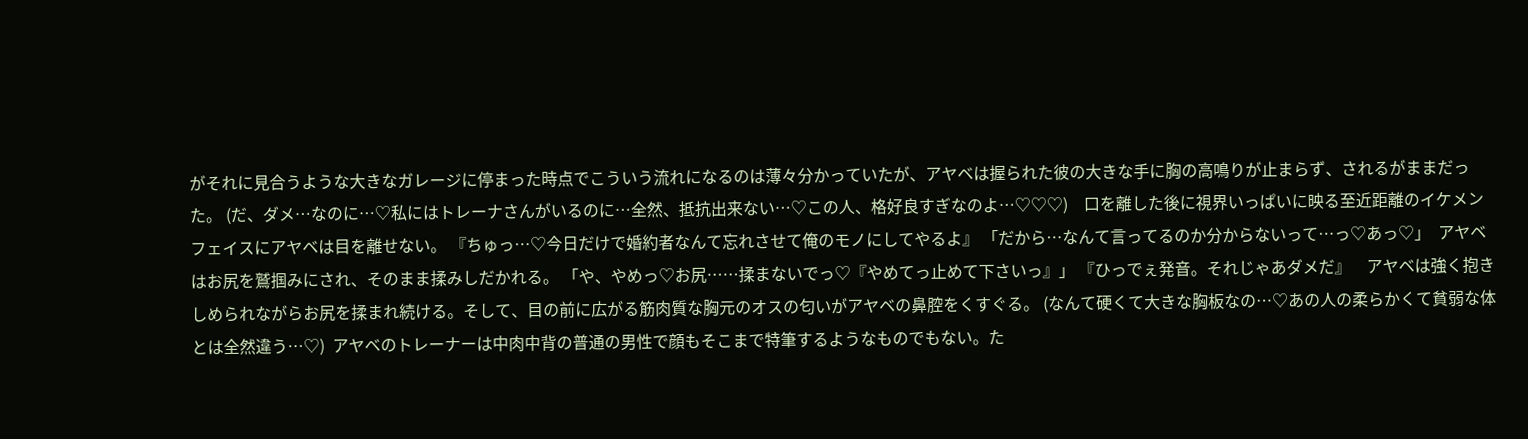がそれに見合うような大きなガレージに停まった時点でこういう流れになるのは薄々分かっていたが、アヤベは握られた彼の大きな手に胸の高鳴りが止まらず、されるがままだった。 (だ、ダメ…なのに…♡私にはトレーナさんがいるのに…全然、抵抗出来ない…♡この人、格好良すぎなのよ…♡♡♡)    口を離した後に視界いっぱいに映る至近距離のイケメンフェイスにアヤベは目を離せない。 『ちゅっ…♡今日だけで婚約者なんて忘れさせて俺のモノにしてやるよ』 「だから…なんて言ってるのか分からないって…っ♡あっ♡」  アヤベはお尻を鷲掴みにされ、そのまま揉みしだかれる。 「や、やめっ♡お尻……揉まないでっ♡『やめてっ止めて下さいっ』」 『ひっでぇ発音。それじゃあダメだ』    アヤベは強く抱きしめられながらお尻を揉まれ続ける。そして、目の前に広がる筋肉質な胸元のオスの匂いがアヤベの鼻腔をくすぐる。 (なんて硬くて大きな胸板なの…♡あの人の柔らかくて貧弱な体とは全然違う…♡)  アヤベのトレーナーは中肉中背の普通の男性で顔もそこまで特筆するようなものでもない。た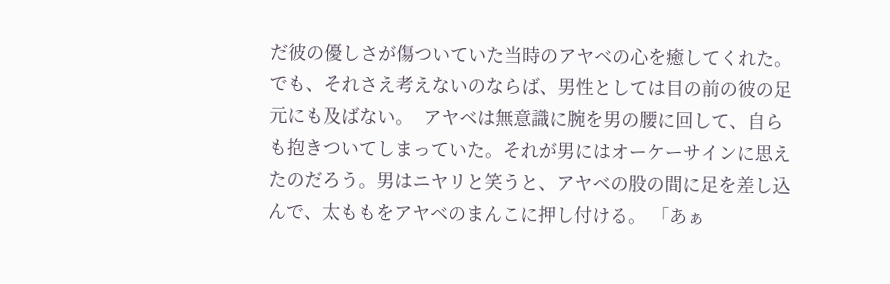だ彼の優しさが傷ついていた当時のアヤベの心を癒してくれた。でも、それさえ考えないのならば、男性としては目の前の彼の足元にも及ばない。  アヤベは無意識に腕を男の腰に回して、自らも抱きついてしまっていた。それが男にはオーケーサインに思えたのだろう。男はニヤリと笑うと、アヤベの股の間に足を差し込んで、太ももをアヤベのまんこに押し付ける。 「あぁ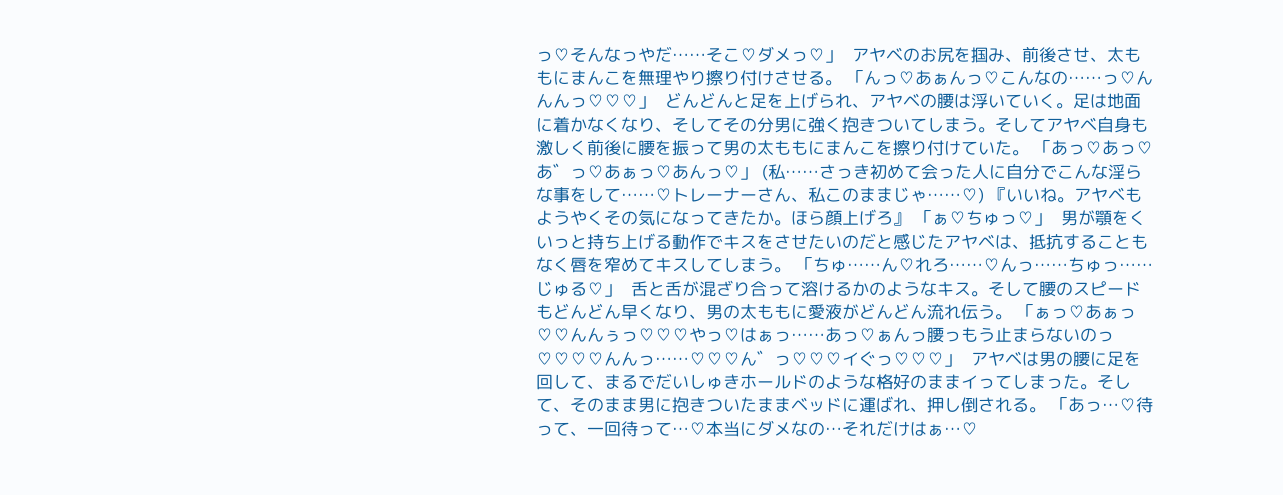っ♡そんなっやだ……そこ♡ダメっ♡」  アヤベのお尻を掴み、前後させ、太ももにまんこを無理やり擦り付けさせる。 「んっ♡あぁんっ♡こんなの……っ♡んんんっ♡♡♡」  どんどんと足を上げられ、アヤベの腰は浮いていく。足は地面に着かなくなり、そしてその分男に強く抱きついてしまう。そしてアヤベ自身も激しく前後に腰を振って男の太ももにまんこを擦り付けていた。 「あっ♡あっ♡あ゛っ♡あぁっ♡あんっ♡」 (私……さっき初めて会った人に自分でこんな淫らな事をして……♡トレーナーさん、私このままじゃ……♡) 『いいね。アヤベもようやくその気になってきたか。ほら顔上げろ』 「ぁ♡ちゅっ♡」  男が顎をくいっと持ち上げる動作でキスをさせたいのだと感じたアヤベは、抵抗することもなく唇を窄めてキスしてしまう。 「ちゅ……ん♡れろ……♡んっ……ちゅっ……じゅる♡」  舌と舌が混ざり合って溶けるかのようなキス。そして腰のスピードもどんどん早くなり、男の太ももに愛液がどんどん流れ伝う。 「ぁっ♡あぁっ♡♡んんぅっ♡♡♡やっ♡はぁっ……あっ♡ぁんっ腰っもう止まらないのっ♡♡♡♡んんっ……♡♡♡ん゛っ♡♡♡イぐっ♡♡♡」  アヤベは男の腰に足を回して、まるでだいしゅきホールドのような格好のままイってしまった。そして、そのまま男に抱きついたままベッドに運ばれ、押し倒される。 「あっ…♡待って、一回待って…♡本当にダメなの…それだけはぁ…♡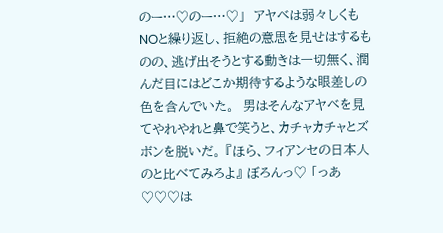のー…♡のー…♡」  アヤベは弱々しくもNOと繰り返し、拒絶の意思を見せはするものの、逃げ出そうとする動きは一切無く、潤んだ目にはどこか期待するような眼差しの色を含んでいた。  男はそんなアヤベを見てやれやれと鼻で笑うと、カチャカチャとズボンを脱いだ。 『ほら、フィアンセの日本人のと比べてみろよ』 ぼろんっ♡ 「っあ♡♡♡は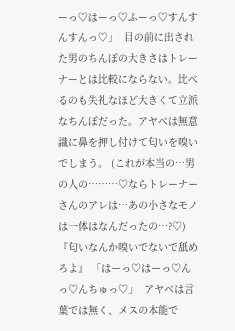ーっ♡はーっ♡ふーっ♡すんすんすんっ♡」  目の前に出された男のちんぽの大きさはトレーナーとは比較にならない。比べるのも失礼なほど大きくて立派なちんぽだった。アヤベは無意識に鼻を押し付けて匂いを嗅いでしまう。 (これが本当の…男の人の………♡ならトレーナーさんのアレは…あの小さなモノは一体はなんだったの…?♡) 『匂いなんか嗅いでないで舐めろよ』 「はーっ♡はーっ♡んっ♡んちゅっ♡」  アヤベは言葉では無く、メスの本能で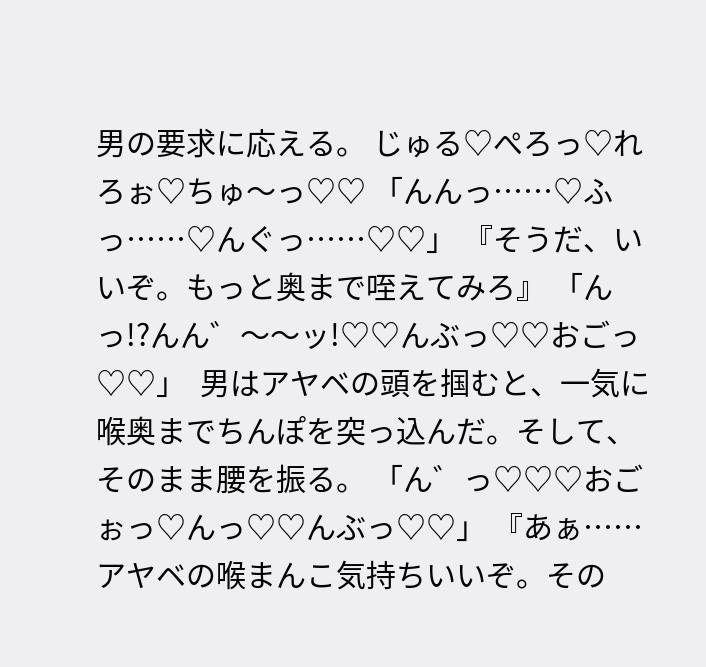男の要求に応える。 じゅる♡ぺろっ♡れろぉ♡ちゅ〜っ♡♡ 「んんっ……♡ふっ……♡んぐっ……♡♡」 『そうだ、いいぞ。もっと奥まで咥えてみろ』 「んっ!?んん゛〜〜ッ!♡♡んぶっ♡♡おごっ♡♡」  男はアヤベの頭を掴むと、一気に喉奥までちんぽを突っ込んだ。そして、そのまま腰を振る。 「ん゛っ♡♡♡おごぉっ♡んっ♡♡んぶっ♡♡」 『あぁ……アヤベの喉まんこ気持ちいいぞ。その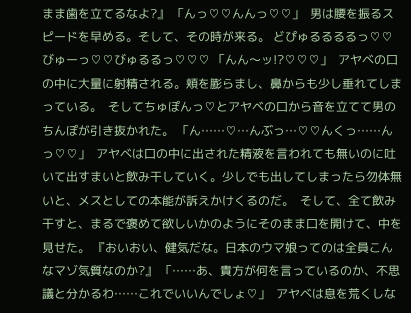まま歯を立てるなよ?』 「んっ♡♡んんっ♡♡」  男は腰を振るスピードを早める。そして、その時が来る。 どぴゅるるるるっ♡♡びゅーっ♡♡びゅるるっ♡♡♡ 「んん〜ッ!?♡♡♡」  アヤベの口の中に大量に射精される。頬を膨らまし、鼻からも少し垂れてしまっている。  そしてちゅぽんっ♡とアヤベの口から音を立てて男のちんぽが引き抜かれた。 「ん……♡…んぶっ…♡♡んくっ……んっ♡♡」  アヤベは口の中に出された精液を言われても無いのに吐いて出すまいと飲み干していく。少しでも出してしまったら勿体無いと、メスとしての本能が訴えかけくるのだ。  そして、全て飲み干すと、まるで褒めて欲しいかのようにそのまま口を開けて、中を見せた。 『おいおい、健気だな。日本のウマ娘ってのは全員こんなマゾ気質なのか?』 「……あ、貴方が何を言っているのか、不思議と分かるわ……これでいいんでしょ♡」  アヤベは息を荒くしな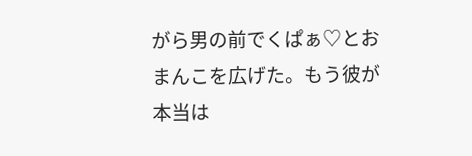がら男の前でくぱぁ♡とおまんこを広げた。もう彼が本当は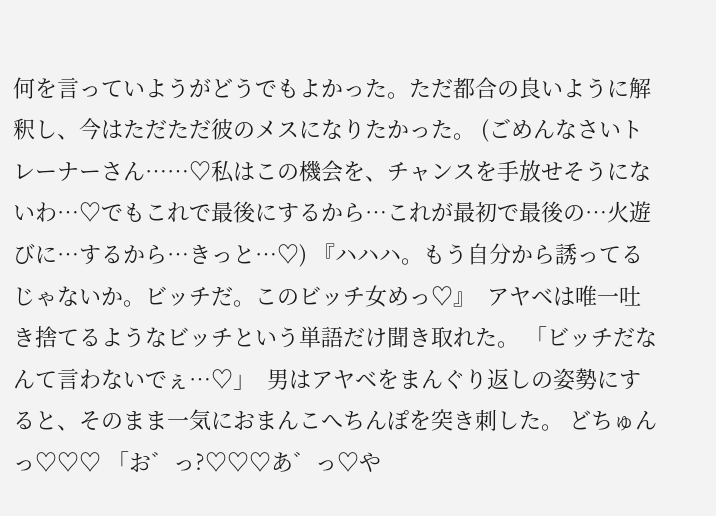何を言っていようがどうでもよかった。ただ都合の良いように解釈し、今はただただ彼のメスになりたかった。 (ごめんなさいトレーナーさん……♡私はこの機会を、チャンスを手放せそうにないわ…♡でもこれで最後にするから…これが最初で最後の…火遊びに…するから…きっと…♡) 『ハハハ。もう自分から誘ってるじゃないか。ビッチだ。このビッチ女めっ♡』  アヤベは唯一吐き捨てるようなビッチという単語だけ聞き取れた。 「ビッチだなんて言わないでぇ…♡」  男はアヤベをまんぐり返しの姿勢にすると、そのまま一気におまんこへちんぽを突き刺した。 どちゅんっ♡♡♡ 「お゛っ?♡♡♡あ゛っ♡や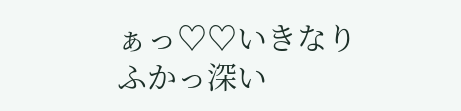ぁっ♡♡いきなりふかっ深い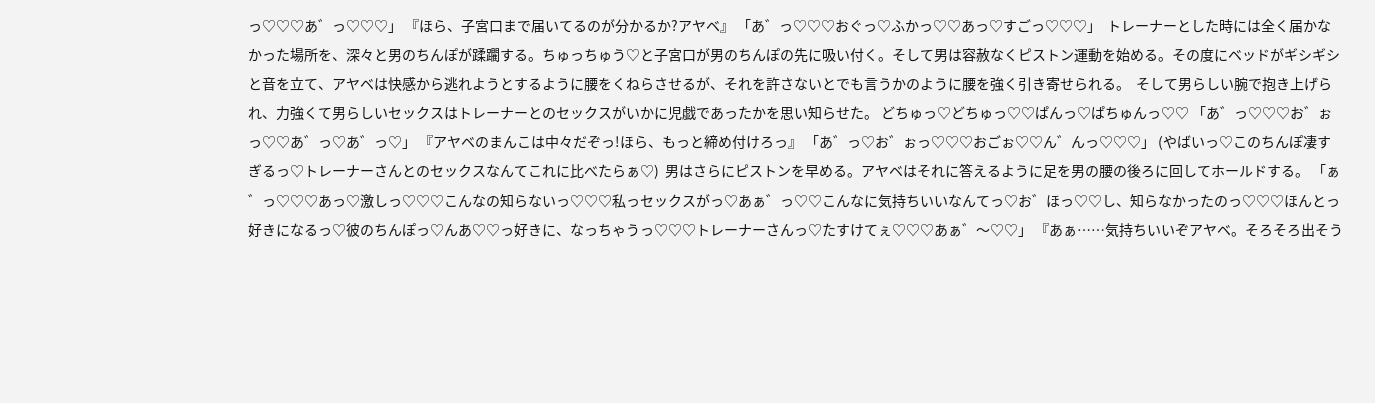っ♡♡♡あ゛っ♡♡♡」 『ほら、子宮口まで届いてるのが分かるか?アヤベ』 「あ゛っ♡♡♡おぐっ♡ふかっ♡♡あっ♡すごっ♡♡♡」  トレーナーとした時には全く届かなかった場所を、深々と男のちんぽが蹂躙する。ちゅっちゅう♡と子宮口が男のちんぽの先に吸い付く。そして男は容赦なくピストン運動を始める。その度にベッドがギシギシと音を立て、アヤベは快感から逃れようとするように腰をくねらさせるが、それを許さないとでも言うかのように腰を強く引き寄せられる。  そして男らしい腕で抱き上げられ、力強くて男らしいセックスはトレーナーとのセックスがいかに児戯であったかを思い知らせた。 どちゅっ♡どちゅっ♡♡ぱんっ♡ぱちゅんっ♡♡ 「あ゛っ♡♡♡お゛ぉっ♡♡あ゛っ♡あ゛っ♡」 『アヤベのまんこは中々だぞっ!ほら、もっと締め付けろっ』 「あ゛っ♡お゛ぉっ♡♡♡おごぉ♡♡ん゛んっ♡♡♡」 (やばいっ♡このちんぽ凄すぎるっ♡トレーナーさんとのセックスなんてこれに比べたらぁ♡)  男はさらにピストンを早める。アヤベはそれに答えるように足を男の腰の後ろに回してホールドする。 「ぁ゛っ♡♡♡あっ♡激しっ♡♡♡こんなの知らないっ♡♡♡私っセックスがっ♡あぁ゛っ♡♡こんなに気持ちいいなんてっ♡お゛ほっ♡♡し、知らなかったのっ♡♡♡ほんとっ好きになるっ♡彼のちんぽっ♡んあ♡♡っ好きに、なっちゃうっ♡♡♡トレーナーさんっ♡たすけてぇ♡♡♡あぁ゛〜♡♡」 『あぁ……気持ちいいぞアヤベ。そろそろ出そう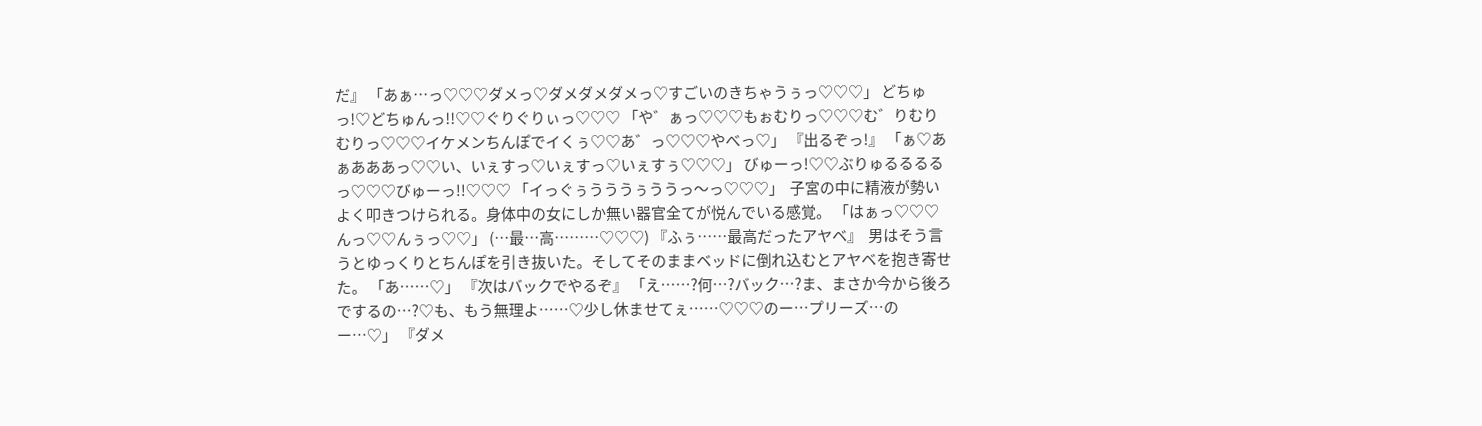だ』 「あぁ…っ♡♡♡ダメっ♡ダメダメダメっ♡すごいのきちゃうぅっ♡♡♡」 どちゅっ!♡どちゅんっ!!♡♡ぐりぐりぃっ♡♡♡ 「や゛ぁっ♡♡♡もぉむりっ♡♡♡む゛りむりむりっ♡♡♡イケメンちんぽでイくぅ♡♡あ゛っ♡♡♡やべっ♡」 『出るぞっ!』 「ぁ♡あぁあああっ♡♡い、いぇすっ♡いぇすっ♡いぇすぅ♡♡♡」 びゅーっ!♡♡ぶりゅるるるるっ♡♡♡びゅーっ!!♡♡♡ 「イっぐぅうううぅううっ〜っ♡♡♡」  子宮の中に精液が勢いよく叩きつけられる。身体中の女にしか無い器官全てが悦んでいる感覚。 「はぁっ♡♡♡んっ♡♡んぅっ♡♡」 (…最…高………♡♡♡) 『ふぅ……最高だったアヤベ』  男はそう言うとゆっくりとちんぽを引き抜いた。そしてそのままベッドに倒れ込むとアヤベを抱き寄せた。 「あ……♡」 『次はバックでやるぞ』 「え……?何…?バック…?ま、まさか今から後ろでするの…?♡も、もう無理よ……♡少し休ませてぇ……♡♡♡のー…プリーズ…のー…♡」 『ダメ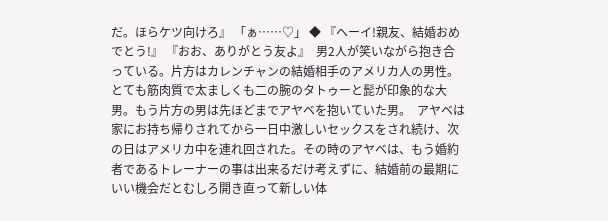だ。ほらケツ向けろ』 「ぁ……♡」 ◆ 『ヘーイ!親友、結婚おめでとう!』 『おお、ありがとう友よ』  男2人が笑いながら抱き合っている。片方はカレンチャンの結婚相手のアメリカ人の男性。とても筋肉質で太ましくも二の腕のタトゥーと髭が印象的な大男。もう片方の男は先ほどまでアヤベを抱いていた男。  アヤベは家にお持ち帰りされてから一日中激しいセックスをされ続け、次の日はアメリカ中を連れ回された。その時のアヤベは、もう婚約者であるトレーナーの事は出来るだけ考えずに、結婚前の最期にいい機会だとむしろ開き直って新しい体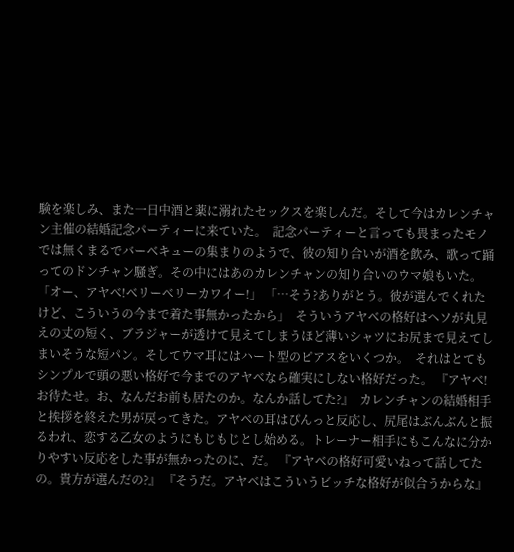験を楽しみ、また一日中酒と薬に溺れたセックスを楽しんだ。そして今はカレンチャン主催の結婚記念パーティーに来ていた。  記念パーティーと言っても畏まったモノでは無くまるでバーベキューの集まりのようで、彼の知り合いが酒を飲み、歌って踊ってのドンチャン騒ぎ。その中にはあのカレンチャンの知り合いのウマ娘もいた。 「オー、アヤベ!ベリーベリーカワイー!」 「…そう?ありがとう。彼が選んでくれたけど、こういうの今まで着た事無かったから」  そういうアヤベの格好はヘソが丸見えの丈の短く、ブラジャーが透けて見えてしまうほど薄いシャツにお尻まで見えてしまいそうな短パン。そしてウマ耳にはハート型のピアスをいくつか。  それはとてもシンプルで頭の悪い格好で今までのアヤベなら確実にしない格好だった。 『アヤベ!お待たせ。お、なんだお前も居たのか。なんか話してた?』  カレンチャンの結婚相手と挨拶を終えた男が戻ってきた。アヤベの耳はぴんっと反応し、尻尾はぶんぶんと振るわれ、恋する乙女のようにもじもじとし始める。トレーナー相手にもこんなに分かりやすい反応をした事が無かったのに、だ。 『アヤベの格好可愛いねって話してたの。貴方が選んだの?』 『そうだ。アヤベはこういうビッチな格好が似合うからな』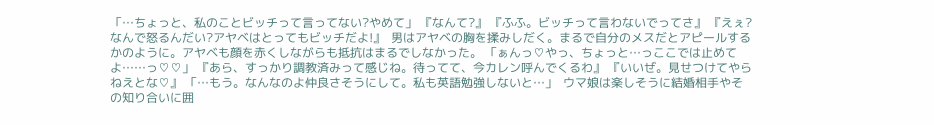「…ちょっと、私のことビッチって言ってない?やめて」 『なんて?』 『ふふ。ビッチって言わないでってさ』 『えぇ?なんで怒るんだい?アヤベはとってもビッチだよ!』  男はアヤベの胸を揉みしだく。まるで自分のメスだとアピールするかのように。アヤベも顔を赤くしながらも抵抗はまるでしなかった。 「ぁんっ♡やっ、ちょっと…っここでは止めてよ……っ♡♡」 『あら、すっかり調教済みって感じね。待ってて、今カレン呼んでくるわ』 『いいぜ。見せつけてやらねえとな♡』 「…もう。なんなのよ仲良さそうにして。私も英語勉強しないと…」  ウマ娘は楽しそうに結婚相手やその知り合いに囲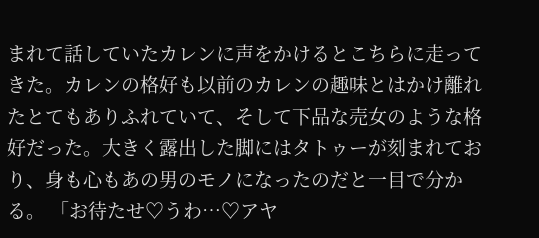まれて話していたカレンに声をかけるとこちらに走ってきた。カレンの格好も以前のカレンの趣味とはかけ離れたとてもありふれていて、そして下品な売女のような格好だった。大きく露出した脚にはタトゥーが刻まれており、身も心もあの男のモノになったのだと一目で分かる。 「お待たせ♡うわ…♡アヤ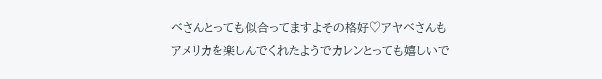ベさんとっても似合ってますよその格好♡アヤベさんもアメリカを楽しんでくれたようでカレンとっても嬉しいで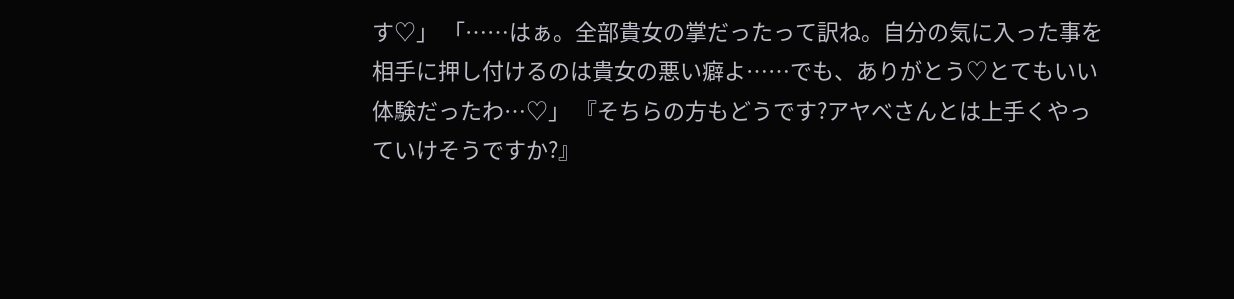す♡」 「……はぁ。全部貴女の掌だったって訳ね。自分の気に入った事を相手に押し付けるのは貴女の悪い癖よ……でも、ありがとう♡とてもいい体験だったわ…♡」 『そちらの方もどうです?アヤベさんとは上手くやっていけそうですか?』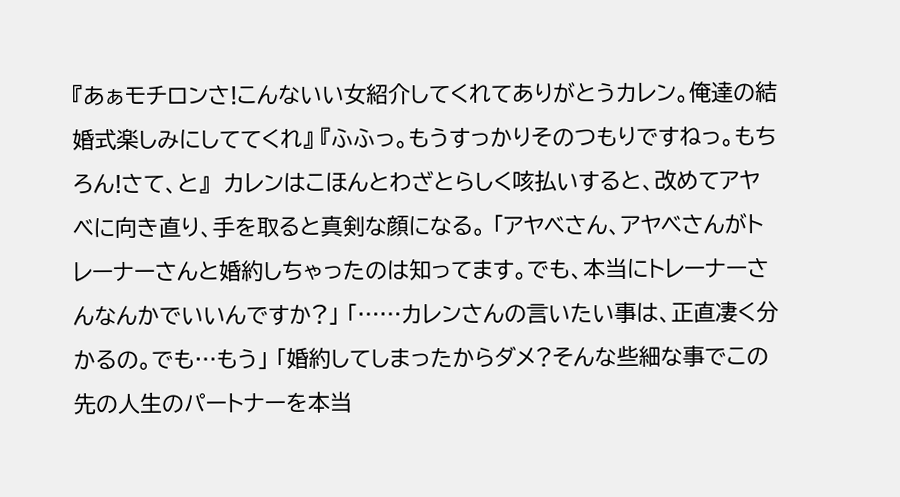『あぁモチロンさ!こんないい女紹介してくれてありがとうカレン。俺達の結婚式楽しみにしててくれ』 『ふふっ。もうすっかりそのつもりですねっ。もちろん!さて、と』  カレンはこほんとわざとらしく咳払いすると、改めてアヤベに向き直り、手を取ると真剣な顔になる。 「アヤベさん、アヤベさんがトレーナーさんと婚約しちゃったのは知ってます。でも、本当にトレーナーさんなんかでいいんですか?」 「……カレンさんの言いたい事は、正直凄く分かるの。でも…もう」 「婚約してしまったからダメ?そんな些細な事でこの先の人生のパートナーを本当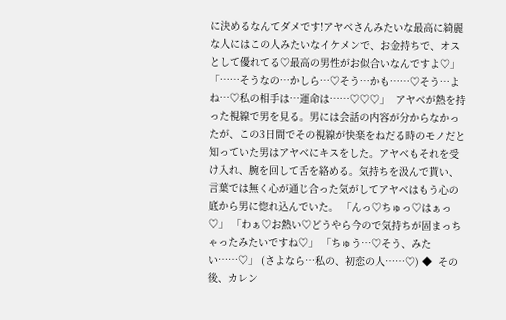に決めるなんてダメです!アヤベさんみたいな最高に綺麗な人にはこの人みたいなイケメンで、お金持ちで、オスとして優れてる♡最高の男性がお似合いなんですよ♡」 「……そうなの…かしら…♡そう…かも……♡そう…よね…♡私の相手は…運命は……♡♡♡」  アヤベが熱を持った視線で男を見る。男には会話の内容が分からなかったが、この3日間でその視線が快楽をねだる時のモノだと知っていた男はアヤベにキスをした。アヤベもそれを受け入れ、腕を回して舌を絡める。気持ちを汲んで貰い、言葉では無く心が通じ合った気がしてアヤベはもう心の底から男に惚れ込んでいた。 「んっ♡ちゅっ♡はぁっ♡」 「わぁ♡お熱い♡どうやら今ので気持ちが固まっちゃったみたいですね♡」 「ちゅう…♡そう、みたい……♡」 (さよなら…私の、初恋の人……♡) ◆  その後、カレン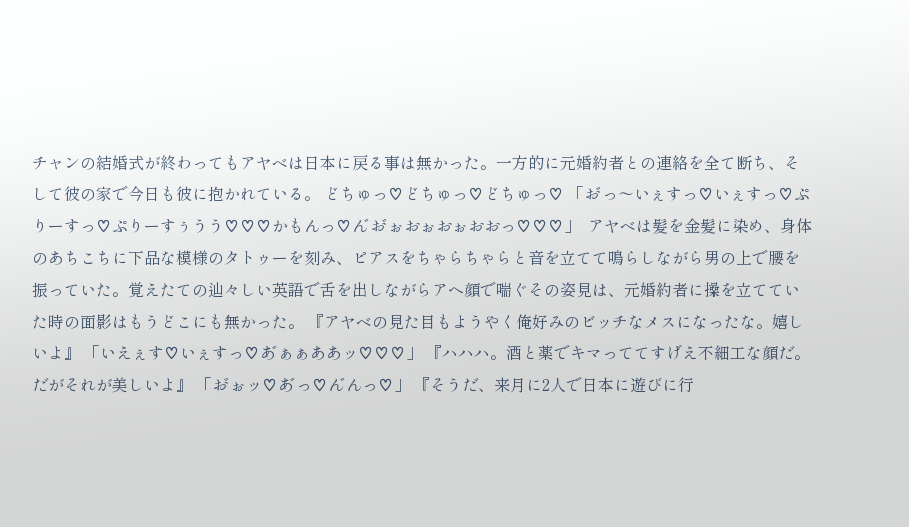チャンの結婚式が終わってもアヤベは日本に戻る事は無かった。一方的に元婚約者との連絡を全て断ち、そして彼の家で今日も彼に抱かれている。 どちゅっ♡どちゅっ♡どちゅっ♡ 「お゛っ〜いぇすっ♡いぇすっ♡ぷりーすっ♡ぷりーすぅうう♡♡♡かもんっ♡ん゛お゛ぉおぉおぉおおっ♡♡♡」  アヤベは髪を金髪に染め、身体のあちこちに下品な模様のタトゥーを刻み、ピアスをちゃらちゃらと音を立てて鳴らしながら男の上で腰を振っていた。覚えたての辿々しい英語で舌を出しながらアヘ顔で喘ぐその姿見は、元婚約者に操を立てていた時の面影はもうどこにも無かった。 『アヤベの見た目もようやく俺好みのビッチなメスになったな。嬉しいよ』 「いえぇす♡いぇすっ♡あ゛ぁぁああッ♡♡♡」 『ハハハ。酒と薬でキマっててすげえ不細工な顔だ。だがそれが美しいよ』 「お゛ぉッ♡あ゛っ♡ん゛んっ♡」 『そうだ、来月に2人で日本に遊びに行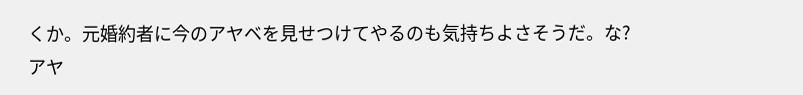くか。元婚約者に今のアヤベを見せつけてやるのも気持ちよさそうだ。な?アヤ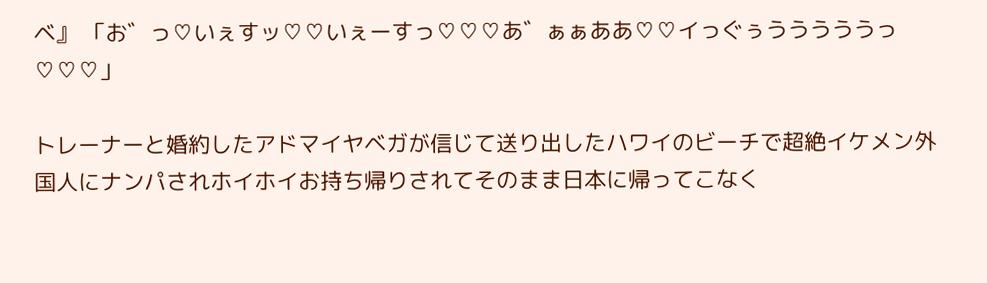ベ』 「お゛っ♡いぇすッ♡♡いぇーすっ♡♡♡あ゛ぁぁああ♡♡イっぐぅうううううっ♡♡♡」

トレーナーと婚約したアドマイヤベガが信じて送り出したハワイのビーチで超絶イケメン外国人にナンパされホイホイお持ち帰りされてそのまま日本に帰ってこなく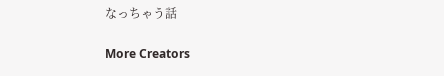なっちゃう話

More Creators